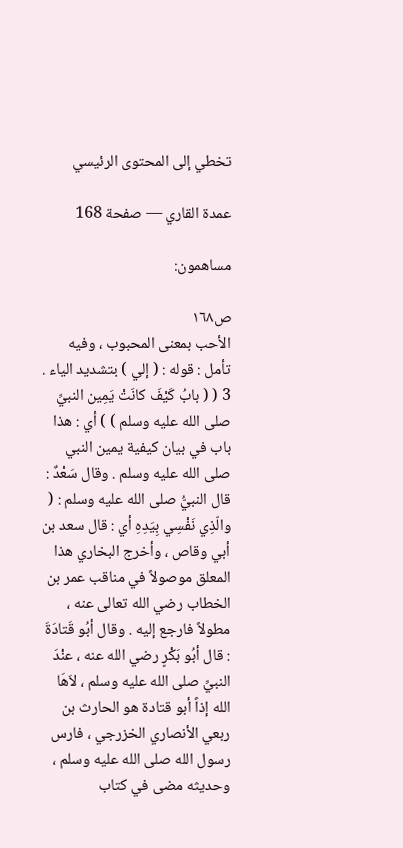تخطي إلى المحتوى الرئيسي

عمدة القاري — صفحة 168

مساهمون:

ص١٦٨
الأحب بمعنى المحبوب ، وفيه تأمل : قوله : ( إلي ) بتشديد الياء . 3 ( ( بابُ كَيْفَ كانَتْ يَمِين النبيِّ صلى الله عليه وسلم ) ) أي : هذا باب في بيان كيفية يمين النبي صلى الله عليه وسلم . وقال سَعْدٌ : قال النبيُّ صلى الله عليه وسلم : ( والّذِي نَفْسِي بِيَدِهِ أي : قال سعد بن أبي وقاص ، وأخرج البخاري هذا المعلق موصولاً في مناقب عمر بن الخطاب رضي الله تعالى عنه ، مطولاً فارجع إليه . وقال أبُو قَتادَةَ : قال أبُو بَكْرٍ رضي الله عنه ، عنْدَ النبيِّ صلى الله عليه وسلم ، لاَهَا الله إذاً أبو قتادة هو الحارث بن ربعي الأنصاري الخزرجي ، فارس رسول الله صلى الله عليه وسلم ، وحديثه مضى في كتاب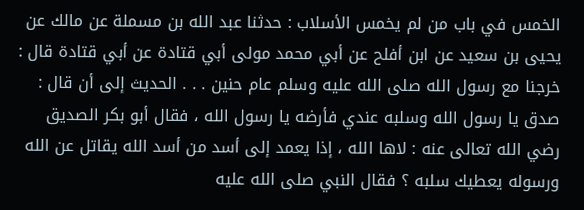الخمس في باب من لم يخمس الأسلاب : حدثنا عبد الله بن مسملة عن مالك عن يحيى بن سعيد عن ابن أفلح عن أبي محمد مولى أبي قتادة عن أبي قتادة قال : خرجنا مع رسول الله صلى الله عليه وسلم عام حنين . . . الحديث إلى أن قال : صدق يا رسول الله وسلبه عندي فأرضه يا رسول الله ، فقال أبو بكر الصديق رضي الله تعالى عنه : لاها الله ، إذا يعمد إلى أسد من أسد الله يقاتل عن الله ورسوله يعطيك سلبه ؟ فقال النبي صلى الله عليه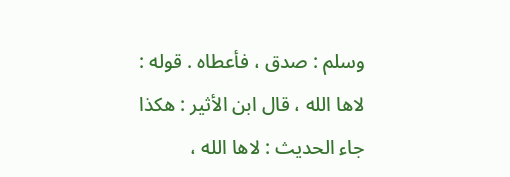وسلم : صدق ، فأعطاه . قوله : لاها الله ، قال ابن الأثير : هكذا جاء الحديث : لاها الله ،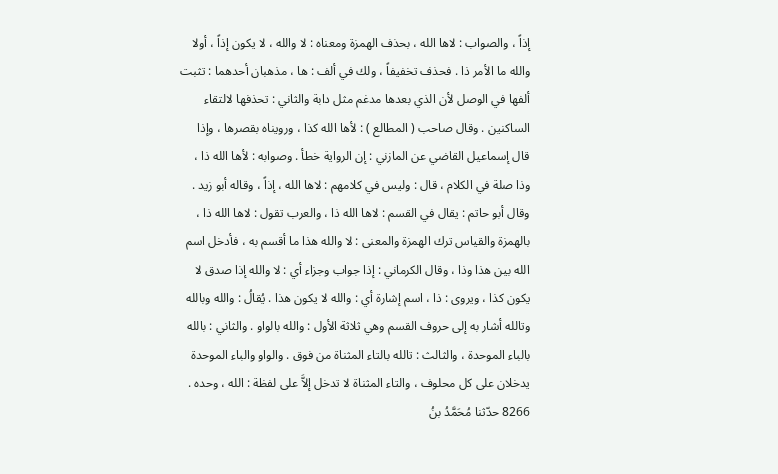إذاً ، والصواب : لاها الله ، بحذف الهمزة ومعناه : لا والله ، لا يكون إذاً ، أولا والله ما الأمر ذا . فحذف تخفيفاً ، ولك في ألف : ها ، مذهبان أحدهما : تثبت ألفها في الوصل لأن الذي بعدها مدغم مثل دابة والثاني : تحذفها لالتقاء الساكنين . وقال صاحب ( المطالع ) : لأها الله كذا ، ورويناه بقصرها ، وإذا قال إسماعيل القاضي عن المازني : إن الرواية خطأ . وصوابه : لأها الله ذا ، وذا صلة في الكلام ، قال : وليس في كلامهم : لاها الله ، إذاً ، وقاله أبو زيد . وقال أبو حاتم : يقال في القسم : لاها الله ذا ، والعرب تقول : لاها الله ذا ، بالهمزة والقياس ترك الهمزة والمعنى : لا والله هذا ما أقسم به ، فأدخل اسم الله بين هذا وذا ، وقال الكرماني : إذا جواب وجزاء أي : لا والله إذا صدق لا يكون كذا ، ويروى : ذا ، اسم إشارة أي : والله لا يكون هذا . يُقالُ : والله وبالله وتالله أشار به إلى حروف القسم وهي ثلاثة الأول : والله بالواو . والثاني : بالله بالباء الموحدة ، والثالث : تالله بالتاء المثناة من فوق . والواو والباء الموحدة يدخلان على كل محلوف ، والتاء المثناة لا تدخل إلاَّ على لفظة : الله ، وحده . 8266 حدّثنا مُحَمَّدُ بنُ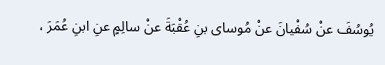يُوسُفَ عنْ سُفْيانَ عنْ مُوساى بنِ عُقْبَةَ عنْ سالِمٍ عنِ ابنِ عُمَرَ ،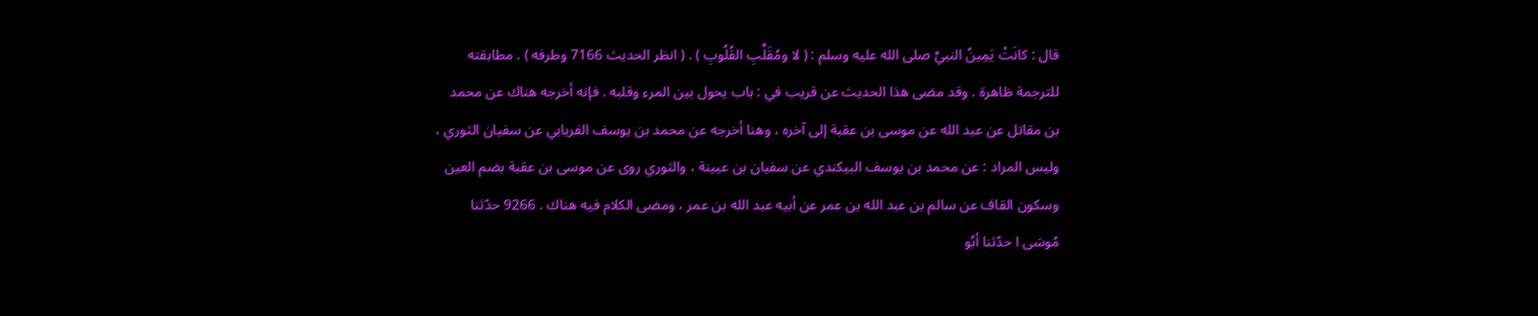قال : كانَتْ يَمِينُ النبيِّ صلى الله عليه وسلم : ( لا ومُقَلِّبِ القُلُوبِ ) . ( انظر الحديث 7166 وطرفه ) . مطابقته للترجمة ظاهرة . وقد مضى هذا الحديث عن قريب في : باب يحول بين المرء وقلبه . فإنه أخرجه هناك عن محمد بن مقاتل عن عبد الله عن موسى بن عقبة إلى آخره ، وهنا أخرجه عن محمد بن يوسف الفريابي عن سفيان الثوري ، وليس المراد : عن محمد بن يوسف البيكندي عن سفيان بن عيينة ، والثوري روى عن موسى بن عقبة بضم العين وسكون القاف عن سالم بن عبد الله بن عمر عن أبيه عبد الله بن عمر ، ومضى الكلام فيه هناك . 9266 حدّثنا مُوسَى ا حدّثنا أبُو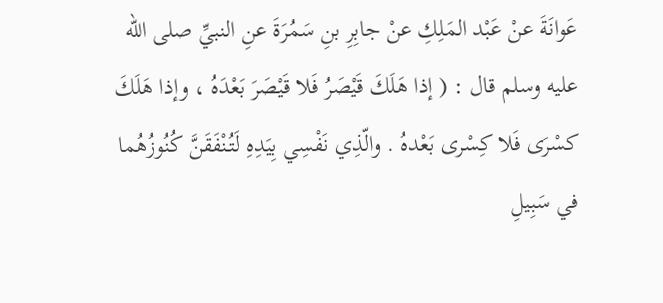عَوانَةَ عنْ عَبْد المَلِكِ عنْ جابِرِ بنِ سَمُرَةَ عنِ النبيِّ صلى الله عليه وسلم قال : ( إذا هَلَكَ قَيْصَرُ فَلا قَيْصَرَ بَعْدَهُ ، وإذا هَلَكَ كسْرَى فَلا كِسْرى بَعْدهُ . والّذِي نَفْسِي بِيَدِهِ لَتُنْفَقَنَّ كُنُوزُهُما في سَبِيلِ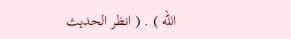الله ) . ( انظر الحديث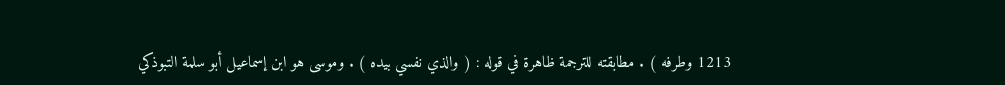1213 وطرفه ) . مطابقته للترجمة ظاهرة في قوله : ( والذي نفسي بيده ) . وموسى هو ابن إسماعيل أبو سلمة التبوذكي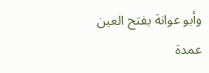وأبو عوانة بفتح العين
عمدة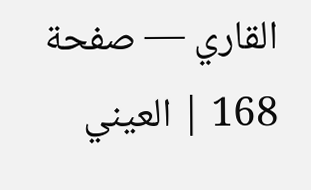القاري — صفحة 168 | العيني